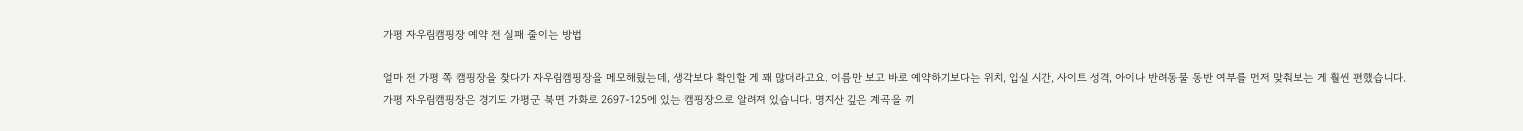가평 자우림캠핑장 예약 전 실패 줄이는 방법

얼마 전 가평 쪽 캠핑장을 찾다가 자우림캠핑장을 메모해뒀는데, 생각보다 확인할 게 꽤 많더라고요. 이름만 보고 바로 예약하기보다는 위치, 입실 시간, 사이트 성격, 아이나 반려동물 동반 여부를 먼저 맞춰보는 게 훨씬 편했습니다.
가평 자우림캠핑장은 경기도 가평군 북면 가화로 2697-125에 있는 캠핑장으로 알려져 있습니다. 명지산 깊은 계곡을 끼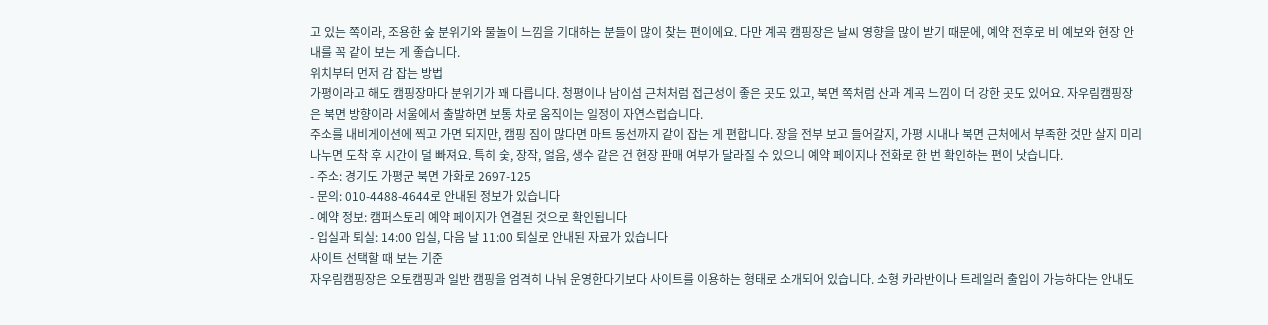고 있는 쪽이라, 조용한 숲 분위기와 물놀이 느낌을 기대하는 분들이 많이 찾는 편이에요. 다만 계곡 캠핑장은 날씨 영향을 많이 받기 때문에, 예약 전후로 비 예보와 현장 안내를 꼭 같이 보는 게 좋습니다.
위치부터 먼저 감 잡는 방법
가평이라고 해도 캠핑장마다 분위기가 꽤 다릅니다. 청평이나 남이섬 근처처럼 접근성이 좋은 곳도 있고, 북면 쪽처럼 산과 계곡 느낌이 더 강한 곳도 있어요. 자우림캠핑장은 북면 방향이라 서울에서 출발하면 보통 차로 움직이는 일정이 자연스럽습니다.
주소를 내비게이션에 찍고 가면 되지만, 캠핑 짐이 많다면 마트 동선까지 같이 잡는 게 편합니다. 장을 전부 보고 들어갈지, 가평 시내나 북면 근처에서 부족한 것만 살지 미리 나누면 도착 후 시간이 덜 빠져요. 특히 숯, 장작, 얼음, 생수 같은 건 현장 판매 여부가 달라질 수 있으니 예약 페이지나 전화로 한 번 확인하는 편이 낫습니다.
- 주소: 경기도 가평군 북면 가화로 2697-125
- 문의: 010-4488-4644로 안내된 정보가 있습니다
- 예약 정보: 캠퍼스토리 예약 페이지가 연결된 것으로 확인됩니다
- 입실과 퇴실: 14:00 입실, 다음 날 11:00 퇴실로 안내된 자료가 있습니다
사이트 선택할 때 보는 기준
자우림캠핑장은 오토캠핑과 일반 캠핑을 엄격히 나눠 운영한다기보다 사이트를 이용하는 형태로 소개되어 있습니다. 소형 카라반이나 트레일러 출입이 가능하다는 안내도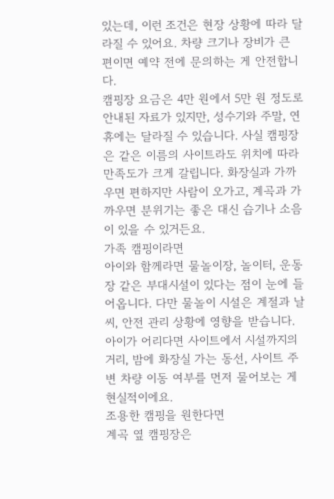있는데, 이런 조건은 현장 상황에 따라 달라질 수 있어요. 차량 크기나 장비가 큰 편이면 예약 전에 문의하는 게 안전합니다.
캠핑장 요금은 4만 원에서 5만 원 정도로 안내된 자료가 있지만, 성수기와 주말, 연휴에는 달라질 수 있습니다. 사실 캠핑장은 같은 이름의 사이트라도 위치에 따라 만족도가 크게 갈립니다. 화장실과 가까우면 편하지만 사람이 오가고, 계곡과 가까우면 분위기는 좋은 대신 습기나 소음이 있을 수 있거든요.
가족 캠핑이라면
아이와 함께라면 물놀이장, 놀이터, 운동장 같은 부대시설이 있다는 점이 눈에 들어옵니다. 다만 물놀이 시설은 계절과 날씨, 안전 관리 상황에 영향을 받습니다. 아이가 어리다면 사이트에서 시설까지의 거리, 밤에 화장실 가는 동선, 사이트 주변 차량 이동 여부를 먼저 물어보는 게 현실적이에요.
조용한 캠핑을 원한다면
계곡 옆 캠핑장은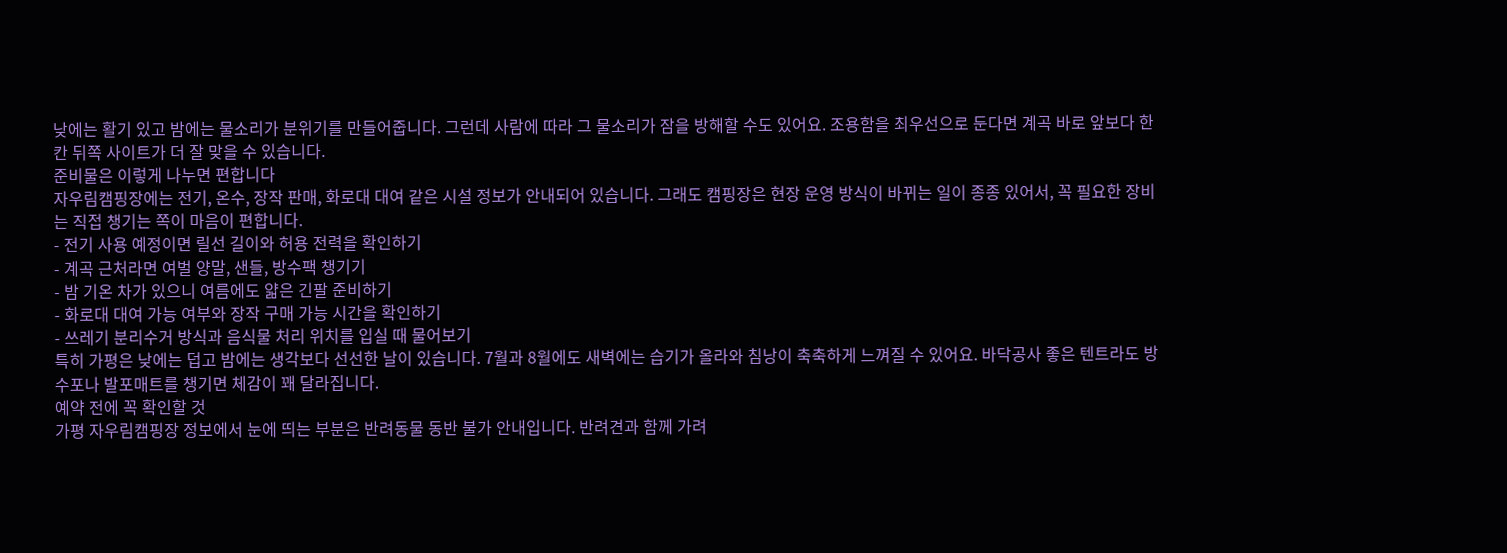낮에는 활기 있고 밤에는 물소리가 분위기를 만들어줍니다. 그런데 사람에 따라 그 물소리가 잠을 방해할 수도 있어요. 조용함을 최우선으로 둔다면 계곡 바로 앞보다 한 칸 뒤쪽 사이트가 더 잘 맞을 수 있습니다.
준비물은 이렇게 나누면 편합니다
자우림캠핑장에는 전기, 온수, 장작 판매, 화로대 대여 같은 시설 정보가 안내되어 있습니다. 그래도 캠핑장은 현장 운영 방식이 바뀌는 일이 종종 있어서, 꼭 필요한 장비는 직접 챙기는 쪽이 마음이 편합니다.
- 전기 사용 예정이면 릴선 길이와 허용 전력을 확인하기
- 계곡 근처라면 여벌 양말, 샌들, 방수팩 챙기기
- 밤 기온 차가 있으니 여름에도 얇은 긴팔 준비하기
- 화로대 대여 가능 여부와 장작 구매 가능 시간을 확인하기
- 쓰레기 분리수거 방식과 음식물 처리 위치를 입실 때 물어보기
특히 가평은 낮에는 덥고 밤에는 생각보다 선선한 날이 있습니다. 7월과 8월에도 새벽에는 습기가 올라와 침낭이 축축하게 느껴질 수 있어요. 바닥공사 좋은 텐트라도 방수포나 발포매트를 챙기면 체감이 꽤 달라집니다.
예약 전에 꼭 확인할 것
가평 자우림캠핑장 정보에서 눈에 띄는 부분은 반려동물 동반 불가 안내입니다. 반려견과 함께 가려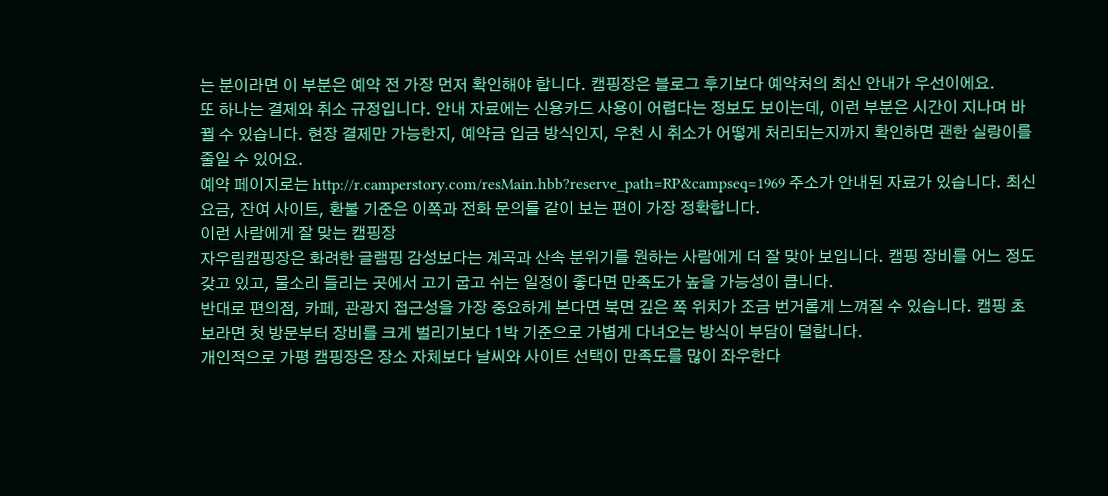는 분이라면 이 부분은 예약 전 가장 먼저 확인해야 합니다. 캠핑장은 블로그 후기보다 예약처의 최신 안내가 우선이에요.
또 하나는 결제와 취소 규정입니다. 안내 자료에는 신용카드 사용이 어렵다는 정보도 보이는데, 이런 부분은 시간이 지나며 바뀔 수 있습니다. 현장 결제만 가능한지, 예약금 입금 방식인지, 우천 시 취소가 어떻게 처리되는지까지 확인하면 괜한 실랑이를 줄일 수 있어요.
예약 페이지로는 http://r.camperstory.com/resMain.hbb?reserve_path=RP&campseq=1969 주소가 안내된 자료가 있습니다. 최신 요금, 잔여 사이트, 환불 기준은 이쪽과 전화 문의를 같이 보는 편이 가장 정확합니다.
이런 사람에게 잘 맞는 캠핑장
자우림캠핑장은 화려한 글램핑 감성보다는 계곡과 산속 분위기를 원하는 사람에게 더 잘 맞아 보입니다. 캠핑 장비를 어느 정도 갖고 있고, 물소리 들리는 곳에서 고기 굽고 쉬는 일정이 좋다면 만족도가 높을 가능성이 큽니다.
반대로 편의점, 카페, 관광지 접근성을 가장 중요하게 본다면 북면 깊은 쪽 위치가 조금 번거롭게 느껴질 수 있습니다. 캠핑 초보라면 첫 방문부터 장비를 크게 벌리기보다 1박 기준으로 가볍게 다녀오는 방식이 부담이 덜합니다.
개인적으로 가평 캠핑장은 장소 자체보다 날씨와 사이트 선택이 만족도를 많이 좌우한다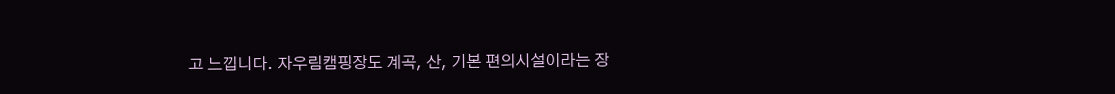고 느낍니다. 자우림캠핑장도 계곡, 산, 기본 편의시설이라는 장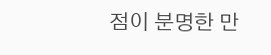점이 분명한 만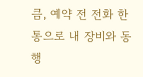큼, 예약 전 전화 한 통으로 내 장비와 동행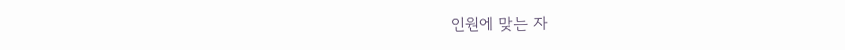인원에 맞는 자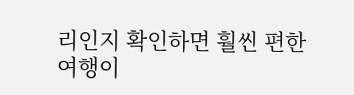리인지 확인하면 훨씬 편한 여행이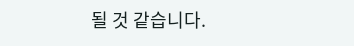될 것 같습니다.